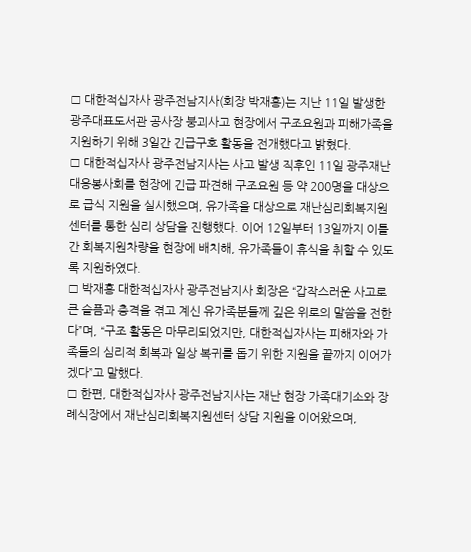□ 대한적십자사 광주전남지사(회장 박재홍)는 지난 11일 발생한 광주대표도서관 공사장 붕괴사고 현장에서 구조요원과 피해가족을 지원하기 위해 3일간 긴급구호 활동을 전개했다고 밝혔다.
□ 대한적십자사 광주전남지사는 사고 발생 직후인 11일 광주재난대응봉사회를 현장에 긴급 파견해 구조요원 등 약 200명을 대상으로 급식 지원을 실시했으며, 유가족을 대상으로 재난심리회복지원센터를 통한 심리 상담을 진행했다. 이어 12일부터 13일까지 이틀간 회복지원차량을 현장에 배치해, 유가족들이 휴식을 취할 수 있도록 지원하였다.
□ 박재홍 대한적십자사 광주전남지사 회장은 “갑작스러운 사고로 큰 슬픔과 충격을 겪고 계신 유가족분들께 깊은 위로의 말씀을 전한다”며, “구조 활동은 마무리되었지만, 대한적십자사는 피해자와 가족들의 심리적 회복과 일상 복귀를 돕기 위한 지원을 끝까지 이어가겠다”고 말했다.
□ 한편, 대한적십자사 광주전남지사는 재난 현장 가족대기소와 장례식장에서 재난심리회복지원센터 상담 지원을 이어왔으며,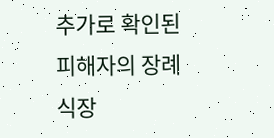추가로 확인된 피해자의 장례식장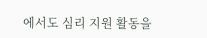에서도 심리 지원 활동을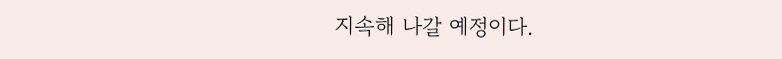지속해 나갈 예정이다.